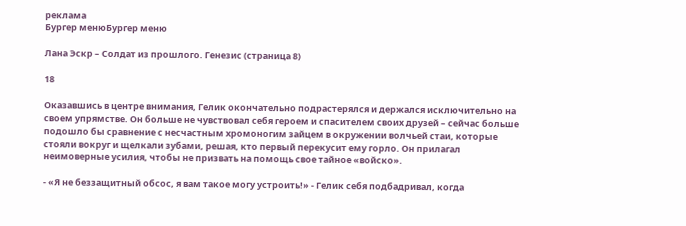реклама
Бургер менюБургер меню

Лана Эскр – Солдат из прошлого. Генезис (страница 8)

18

Оказавшись в центре внимания, Гелик окончательно подрастерялся и держался исключительно на своем упрямстве. Он больше не чувствовал себя героем и спасителем своих друзей – сейчас больше подошло бы сравнение с несчастным хромоногим зайцем в окружении волчьей стаи, которые стояли вокруг и щелкали зубами, решая, кто первый перекусит ему горло. Он прилагал неимоверные усилия, чтобы не призвать на помощь свое тайное «войско».

- «Я не беззащитный обсос, я вам такое могу устроить!» - Гелик себя подбадривал, когда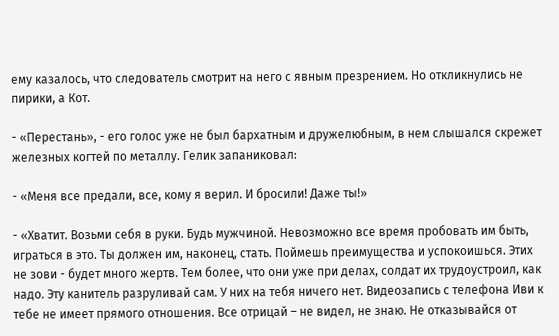ему казалось, что следователь смотрит на него с явным презрением. Но откликнулись не пирики, а Кот.

- «Перестань», - его голос уже не был бархатным и дружелюбным, в нем слышался скрежет железных когтей по металлу. Гелик запаниковал:

- «Меня все предали, все, кому я верил. И бросили! Даже ты!»

- «Хватит. Возьми себя в руки. Будь мужчиной. Невозможно все время пробовать им быть, играться в это. Ты должен им, наконец, стать. Поймешь преимущества и успокоишься. Этих не зови - будет много жертв. Тем более, что они уже при делах, солдат их трудоустроил, как надо. Эту канитель разруливай сам. У них на тебя ничего нет. Видеозапись с телефона Иви к тебе не имеет прямого отношения. Все отрицай – не видел, не знаю. Не отказывайся от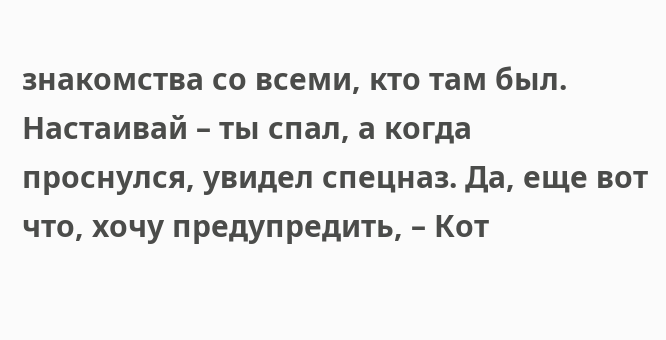знакомства со всеми, кто там был. Настаивай – ты спал, а когда проснулся, увидел спецназ. Да, еще вот что, хочу предупредить, – Кот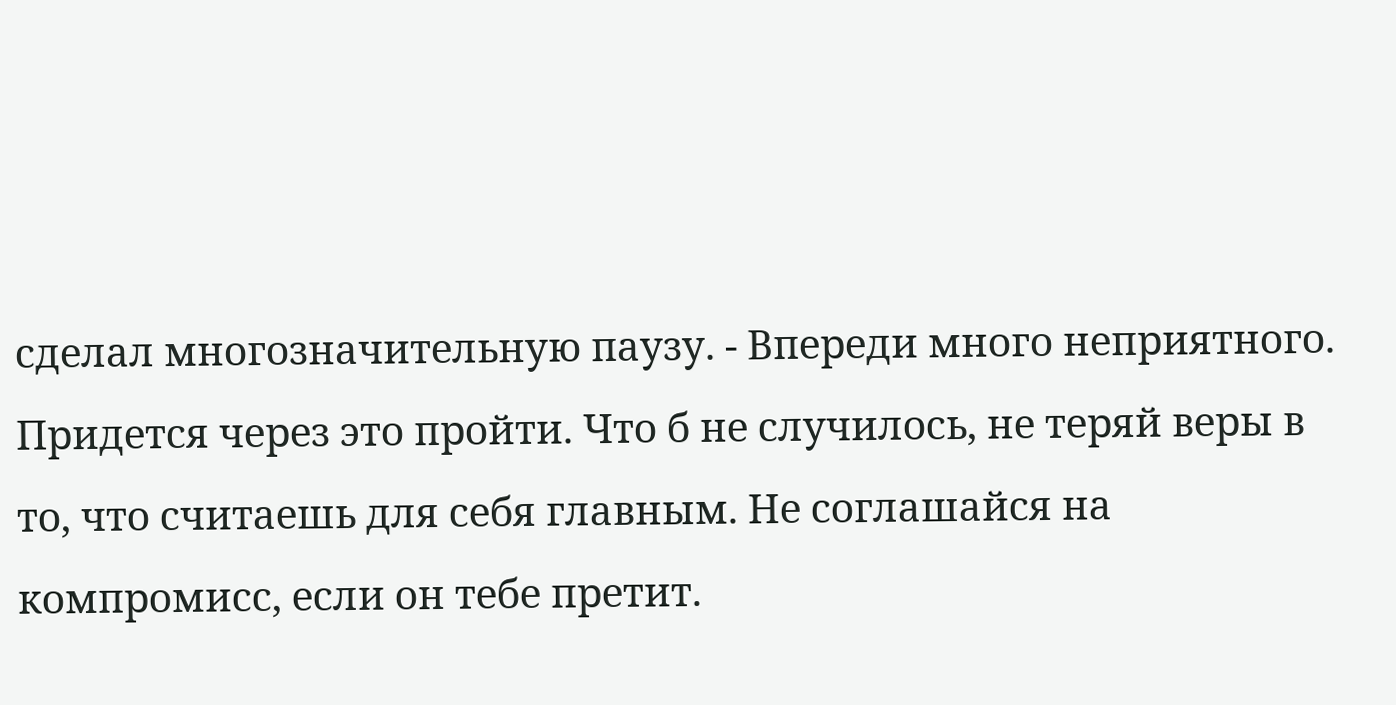сделал многозначительную паузу. - Впереди много неприятного. Придется через это пройти. Что б не случилось, не теряй веры в то, что считаешь для себя главным. Не соглашайся на компромисс, если он тебе претит.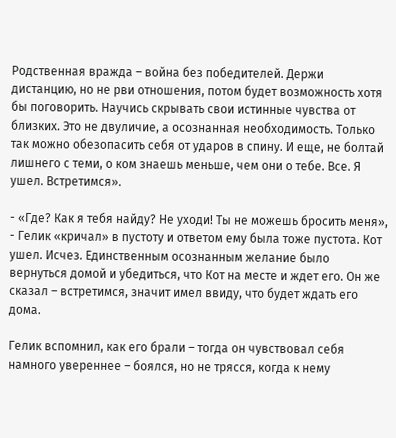Родственная вражда – война без победителей. Держи дистанцию, но не рви отношения, потом будет возможность хотя бы поговорить. Научись скрывать свои истинные чувства от близких. Это не двуличие, а осознанная необходимость. Только так можно обезопасить себя от ударов в спину. И еще, не болтай лишнего с теми, о ком знаешь меньше, чем они о тебе. Все. Я ушел. Встретимся».

- «Где? Как я тебя найду? Не уходи! Ты не можешь бросить меня», - Гелик «кричал» в пустоту и ответом ему была тоже пустота. Кот ушел. Исчез. Единственным осознанным желание было вернуться домой и убедиться, что Кот на месте и ждет его. Он же сказал – встретимся, значит имел ввиду, что будет ждать его дома.

Гелик вспомнил, как его брали – тогда он чувствовал себя намного увереннее – боялся, но не трясся, когда к нему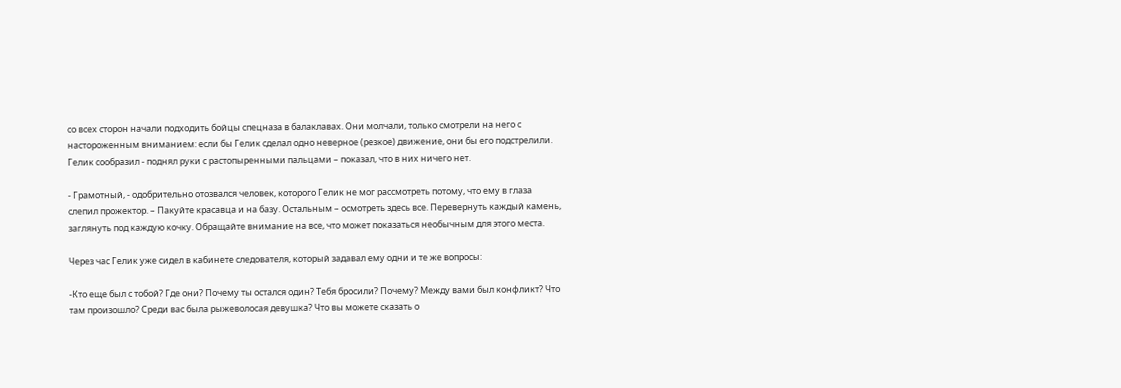со всех сторон начали подходить бойцы спецназа в балаклавах. Они молчали, только смотрели на него с настороженным вниманием: если бы Гелик сделал одно неверное (резкое) движение, они бы его подстрелили. Гелик сообразил - поднял руки с растопыренными пальцами – показал, что в них ничего нет.

- Грамотный, - одобрительно отозвался человек, которого Гелик не мог рассмотреть потому, что ему в глаза слепил прожектор. – Пакуйте красавца и на базу. Остальным – осмотреть здесь все. Перевернуть каждый камень, заглянуть под каждую кочку. Обращайте внимание на все, что может показаться необычным для этого места.

Через час Гелик уже сидел в кабинете следователя, который задавал ему одни и те же вопросы:

-Кто еще был с тобой? Где они? Почему ты остался один? Тебя бросили? Почему? Между вами был конфликт? Что там произошло? Среди вас была рыжеволосая девушка? Что вы можете сказать о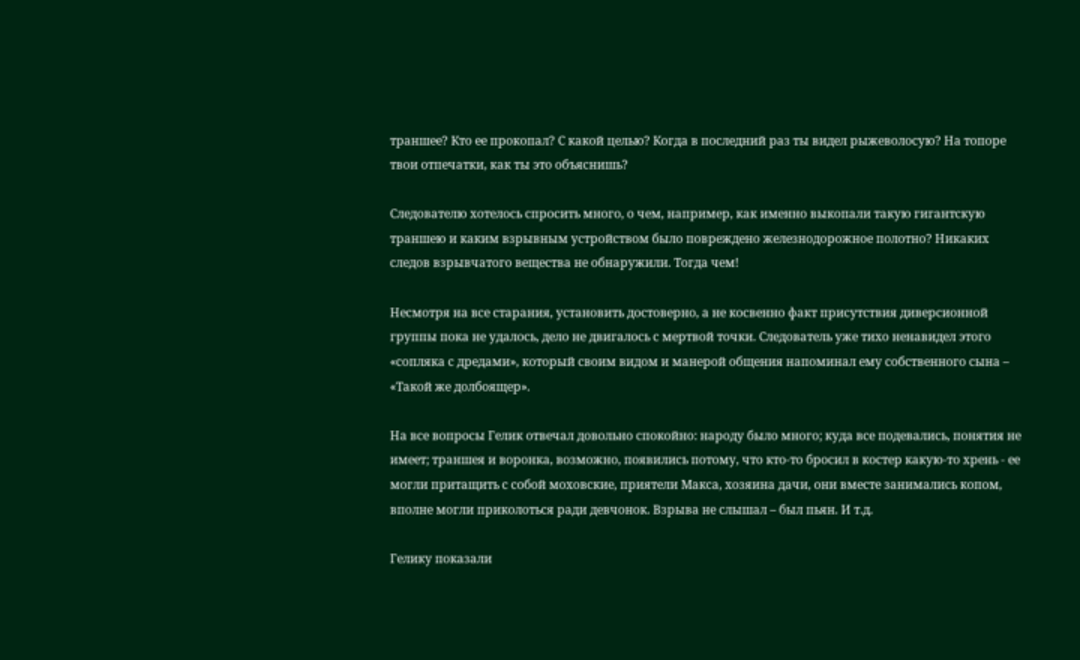траншее? Кто ее прокопал? С какой целью? Когда в последний раз ты видел рыжеволосую? На топоре твои отпечатки, как ты это объяснишь?

Следователю хотелось спросить много, о чем, например, как именно выкопали такую гигантскую траншею и каким взрывным устройством было повреждено железнодорожное полотно? Никаких следов взрывчатого вещества не обнаружили. Тогда чем!

Несмотря на все старания, установить достоверно, а не косвенно факт присутствия диверсионной группы пока не удалось, дело не двигалось с мертвой точки. Следователь уже тихо ненавидел этого «сопляка с дредами», который своим видом и манерой общения напоминал ему собственного сына – «Такой же долбоящер».

На все вопросы Гелик отвечал довольно спокойно: народу было много; куда все подевались, понятия не имеет; траншея и воронка, возможно, появились потому, что кто-то бросил в костер какую-то хрень - ее могли притащить с собой моховские, приятели Макса, хозяина дачи, они вместе занимались копом, вполне могли приколоться ради девчонок. Взрыва не слышал – был пьян. И т.д.

Гелику показали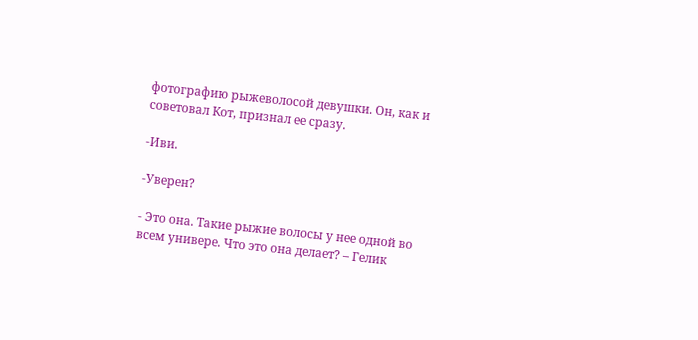фотографию рыжеволосой девушки. Он, как и советовал Кот, признал ее сразу.

-Иви.

-Уверен?

- Это она. Такие рыжие волосы у нее одной во всем универе. Что это она делает? – Гелик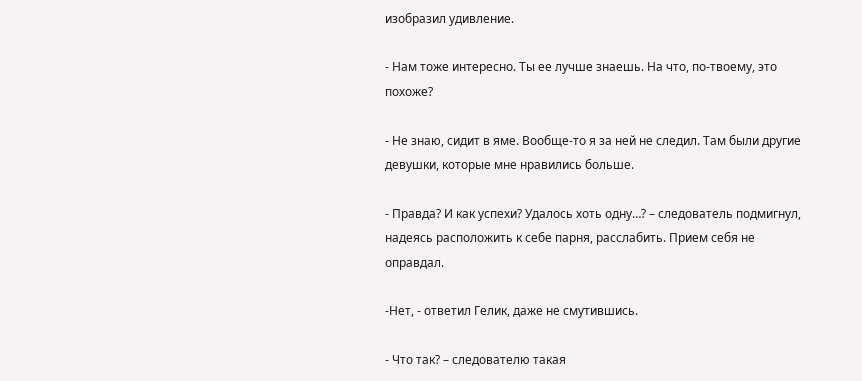изобразил удивление.

- Нам тоже интересно. Ты ее лучше знаешь. На что, по-твоему, это похоже?

- Не знаю, сидит в яме. Вообще-то я за ней не следил. Там были другие девушки, которые мне нравились больше.

- Правда? И как успехи? Удалось хоть одну…? – следователь подмигнул, надеясь расположить к себе парня, расслабить. Прием себя не оправдал.

-Нет, - ответил Гелик, даже не смутившись.

- Что так? – следователю такая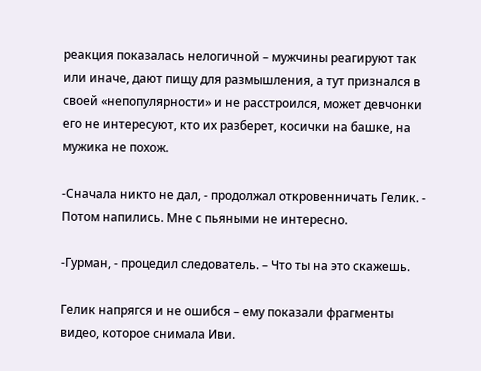реакция показалась нелогичной – мужчины реагируют так или иначе, дают пищу для размышления, а тут признался в своей «непопулярности» и не расстроился, может девчонки его не интересуют, кто их разберет, косички на башке, на мужика не похож.

-Сначала никто не дал, - продолжал откровенничать Гелик. - Потом напились. Мне с пьяными не интересно.

-Гурман, - процедил следователь. – Что ты на это скажешь.

Гелик напрягся и не ошибся – ему показали фрагменты видео, которое снимала Иви.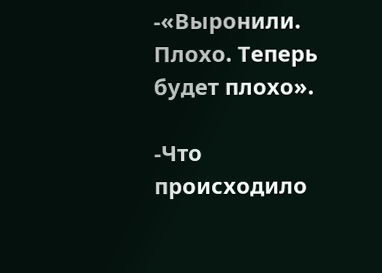-«Выронили. Плохо. Теперь будет плохо».

-Что происходило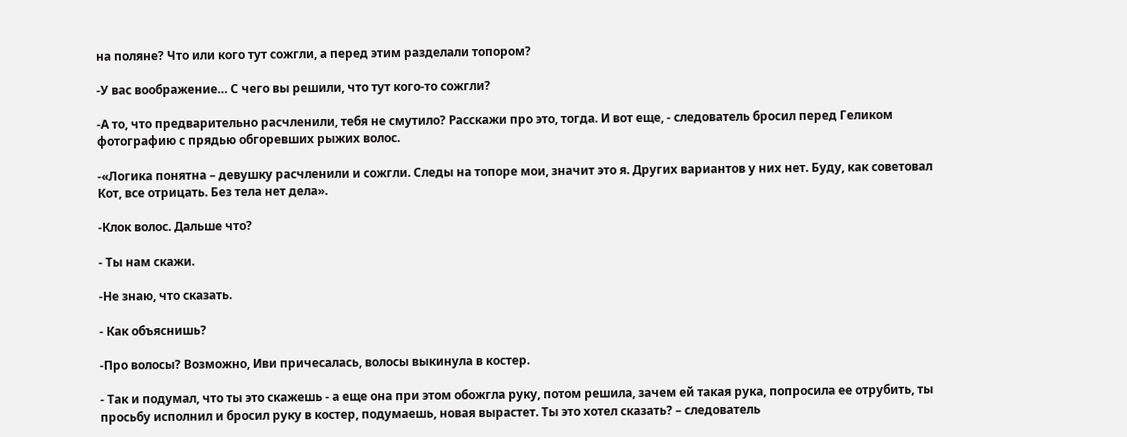на поляне? Что или кого тут сожгли, а перед этим разделали топором?

-У вас воображение… С чего вы решили, что тут кого-то сожгли?

-А то, что предварительно расчленили, тебя не смутило? Расскажи про это, тогда. И вот еще, - следователь бросил перед Геликом фотографию с прядью обгоревших рыжих волос.

-«Логика понятна – девушку расчленили и сожгли. Следы на топоре мои, значит это я. Других вариантов у них нет. Буду, как советовал Кот, все отрицать. Без тела нет дела».

-Клок волос. Дальше что?

- Ты нам скажи.

-Не знаю, что сказать.

- Как объяснишь?

-Про волосы? Возможно, Иви причесалась, волосы выкинула в костер.

- Так и подумал, что ты это скажешь - а еще она при этом обожгла руку, потом решила, зачем ей такая рука, попросила ее отрубить, ты просьбу исполнил и бросил руку в костер, подумаешь, новая вырастет. Ты это хотел сказать? – следователь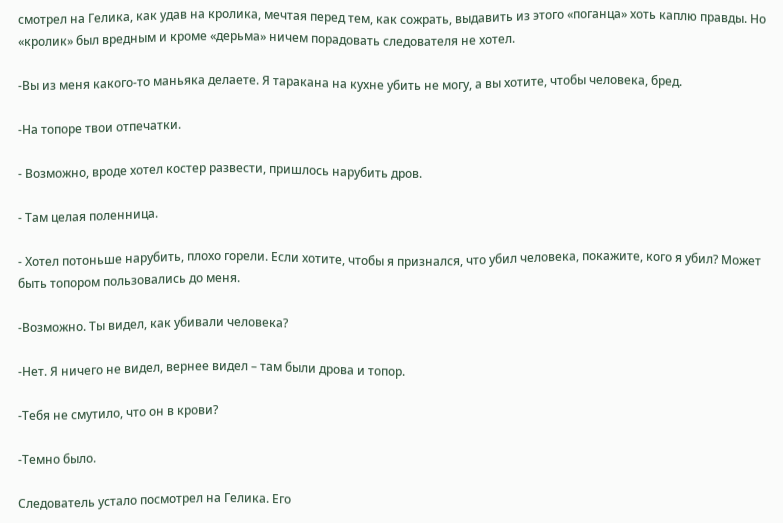смотрел на Гелика, как удав на кролика, мечтая перед тем, как сожрать, выдавить из этого «поганца» хоть каплю правды. Но «кролик» был вредным и кроме «дерьма» ничем порадовать следователя не хотел.

-Вы из меня какого-то маньяка делаете. Я таракана на кухне убить не могу, а вы хотите, чтобы человека, бред.

-На топоре твои отпечатки.

- Возможно, вроде хотел костер развести, пришлось нарубить дров.

- Там целая поленница.

- Хотел потоньше нарубить, плохо горели. Если хотите, чтобы я признался, что убил человека, покажите, кого я убил? Может быть топором пользовались до меня.

-Возможно. Ты видел, как убивали человека?

-Нет. Я ничего не видел, вернее видел – там были дрова и топор.

-Тебя не смутило, что он в крови?

-Темно было.

Следователь устало посмотрел на Гелика. Его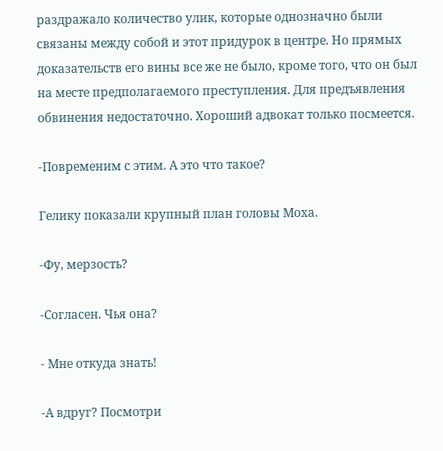раздражало количество улик, которые однозначно были связаны между собой и этот придурок в центре. Но прямых доказательств его вины все же не было, кроме того, что он был на месте предполагаемого преступления. Для предъявления обвинения недостаточно. Хороший адвокат только посмеется.

-Повременим с этим. А это что такое?

Гелику показали крупный план головы Моха.

-Фу, мерзость?

-Согласен. Чья она?

- Мне откуда знать!

-А вдруг? Посмотри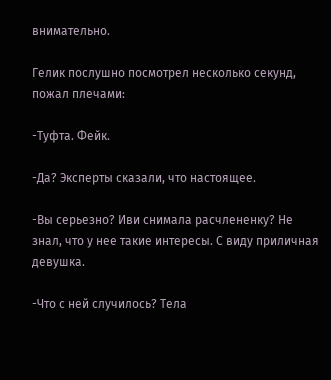внимательно.

Гелик послушно посмотрел несколько секунд, пожал плечами:

-Туфта. Фейк.

-Да? Эксперты сказали, что настоящее.

-Вы серьезно? Иви снимала расчлененку? Не знал, что у нее такие интересы. С виду приличная девушка.

-Что с ней случилось? Тела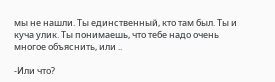мы не нашли. Ты единственный, кто там был. Ты и куча улик. Ты понимаешь, что тебе надо очень многое объяснить, или ..

-Или что?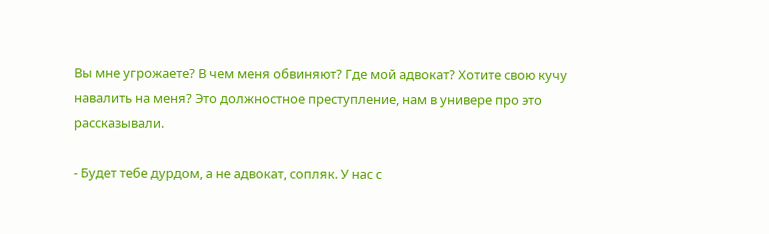Вы мне угрожаете? В чем меня обвиняют? Где мой адвокат? Хотите свою кучу навалить на меня? Это должностное преступление, нам в универе про это рассказывали.

- Будет тебе дурдом, а не адвокат, сопляк. У нас с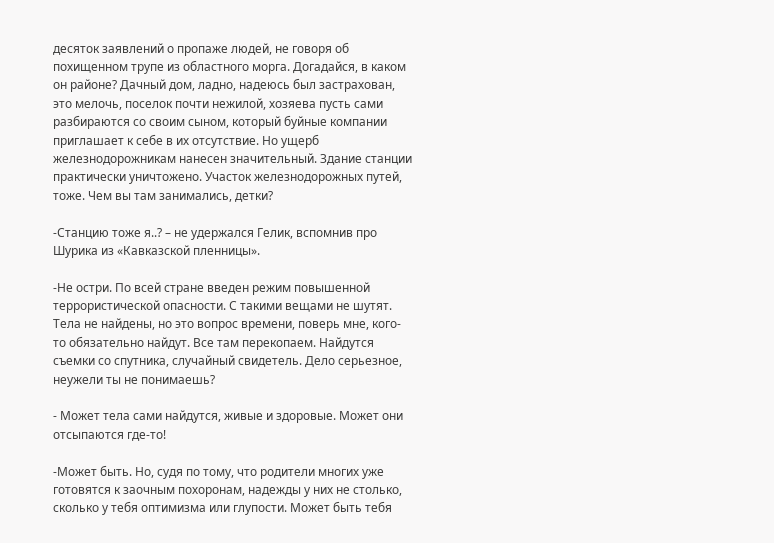десяток заявлений о пропаже людей, не говоря об похищенном трупе из областного морга. Догадайся, в каком он районе? Дачный дом, ладно, надеюсь был застрахован, это мелочь, поселок почти нежилой, хозяева пусть сами разбираются со своим сыном, который буйные компании приглашает к себе в их отсутствие. Но ущерб железнодорожникам нанесен значительный. Здание станции практически уничтожено. Участок железнодорожных путей, тоже. Чем вы там занимались, детки?

-Станцию тоже я..? – не удержался Гелик, вспомнив про Шурика из «Кавказской пленницы».

-Не остри. По всей стране введен режим повышенной террористической опасности. С такими вещами не шутят. Тела не найдены, но это вопрос времени, поверь мне, кого-то обязательно найдут. Все там перекопаем. Найдутся съемки со спутника, случайный свидетель. Дело серьезное, неужели ты не понимаешь?

- Может тела сами найдутся, живые и здоровые. Может они отсыпаются где-то!

-Может быть. Но, судя по тому, что родители многих уже готовятся к заочным похоронам, надежды у них не столько, сколько у тебя оптимизма или глупости. Может быть тебя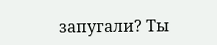запугали? Ты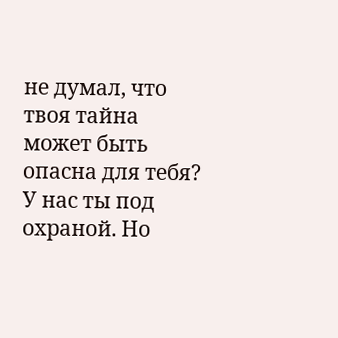не думал, что твоя тайна может быть опасна для тебя? У нас ты под охраной. Но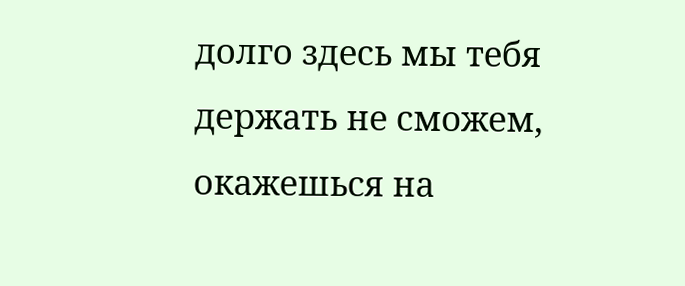долго здесь мы тебя держать не сможем, окажешься на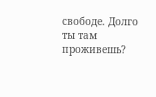свободе. Долго ты там проживешь?